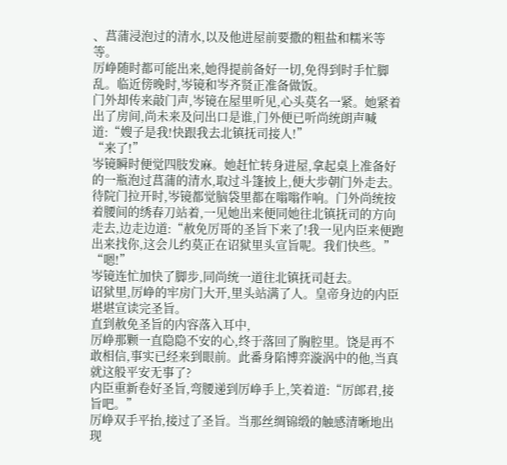、菖蒲浸泡过的清水,以及他进屋前要撒的粗盐和糯米等等。
厉峥随时都可能出来,她得提前备好一切,免得到时手忙脚乱。临近傍晚时,岑镜和岑齐贤正准备做饭。
门外却传来敲门声,岑镜在屋里听见,心头莫名一紧。她紧着出了房间,尚未来及问出口是谁,门外便已听尚统朗声喊道:“嫂子是我!快跟我去北镇抚司接人!”
“来了!”
岑镜瞬时便觉四肢发麻。她赶忙转身进屋,拿起桌上准备好的一瓶泡过菖蒲的清水,取过斗篷披上,便大步朝门外走去。
待院门拉开时,岑镜都觉脑袋里都在嗡嗡作响。门外尚统按着腰间的绣春刀站着,一见她出来便同她往北镇抚司的方向走去,边走边道:“赦免厉哥的圣旨下来了!我一见内臣来便跑出来找你,这会儿约莫正在诏狱里头宣旨呢。我们快些。”
“嗯!”
岑镜连忙加快了脚步,同尚统一道往北镇抚司赶去。
诏狱里,厉峥的牢房门大开,里头站满了人。皇帝身边的内臣堪堪宣读完圣旨。
直到赦免圣旨的内容落入耳中,
厉峥那颗一直隐隐不安的心,终于落回了胸腔里。饶是再不敢相信,事实已经来到眼前。此番身陷博弈漩涡中的他,当真就这般平安无事了?
内臣重新卷好圣旨,弯腰递到厉峥手上,笑着道:“厉郎君,接旨吧。”
厉峥双手平抬,接过了圣旨。当那丝绸锦缎的触感清晰地出现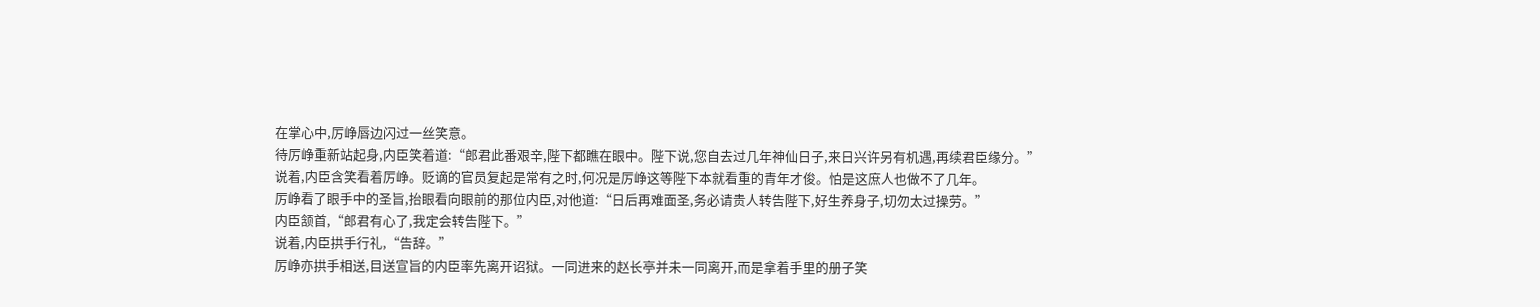在掌心中,厉峥唇边闪过一丝笑意。
待厉峥重新站起身,内臣笑着道:“郎君此番艰辛,陛下都瞧在眼中。陛下说,您自去过几年神仙日子,来日兴许另有机遇,再续君臣缘分。”
说着,内臣含笑看着厉峥。贬谪的官员复起是常有之时,何况是厉峥这等陛下本就看重的青年才俊。怕是这庶人也做不了几年。
厉峥看了眼手中的圣旨,抬眼看向眼前的那位内臣,对他道:“日后再难面圣,务必请贵人转告陛下,好生养身子,切勿太过操劳。”
内臣颔首,“郎君有心了,我定会转告陛下。”
说着,内臣拱手行礼,“告辞。”
厉峥亦拱手相送,目送宣旨的内臣率先离开诏狱。一同进来的赵长亭并未一同离开,而是拿着手里的册子笑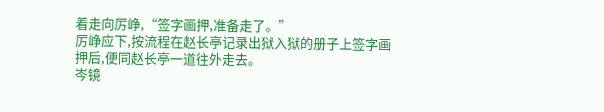着走向厉峥,“签字画押,准备走了。”
厉峥应下,按流程在赵长亭记录出狱入狱的册子上签字画押后,便同赵长亭一道往外走去。
岑镜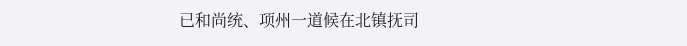已和尚统、项州一道候在北镇抚司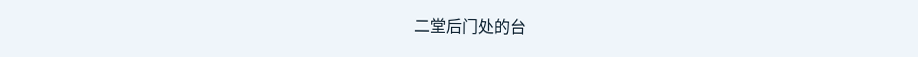二堂后门处的台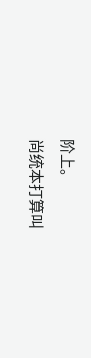阶上。
尚统本打算叫